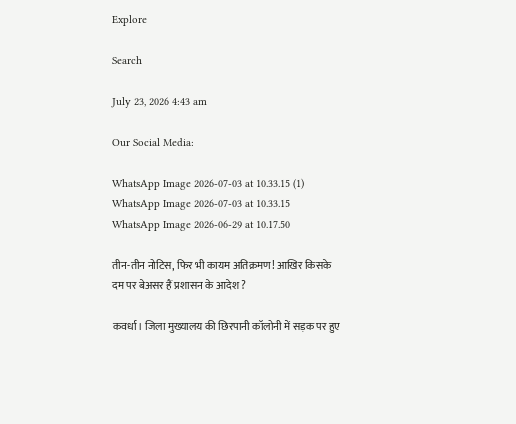Explore

Search

July 23, 2026 4:43 am

Our Social Media:

WhatsApp Image 2026-07-03 at 10.33.15 (1)
WhatsApp Image 2026-07-03 at 10.33.15
WhatsApp Image 2026-06-29 at 10.17.50

तीन-तीन नोटिस, फिर भी कायम अतिक्रमण! आखिर किसके दम पर बेअसर हैं प्रशासन के आदेश ?

कवर्धा। जिला मुख्यालय की छिरपानी कॉलोनी में सड़क पर हुए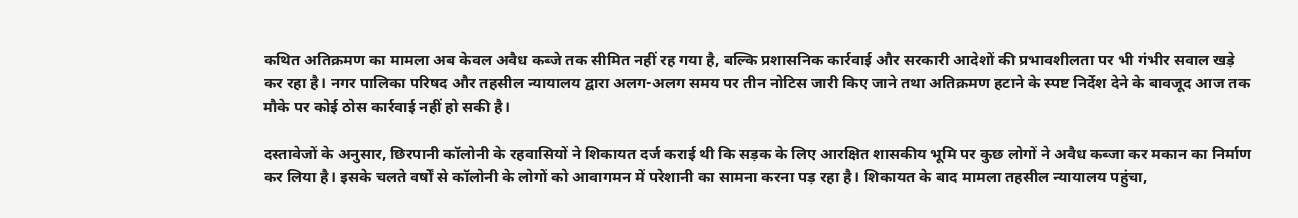कथित अतिक्रमण का मामला अब केवल अवैध कब्जे तक सीमित नहीं रह गया है, बल्कि प्रशासनिक कार्रवाई और सरकारी आदेशों की प्रभावशीलता पर भी गंभीर सवाल खड़े कर रहा है। नगर पालिका परिषद और तहसील न्यायालय द्वारा अलग-अलग समय पर तीन नोटिस जारी किए जाने तथा अतिक्रमण हटाने के स्पष्ट निर्देश देने के बावजूद आज तक मौके पर कोई ठोस कार्रवाई नहीं हो सकी है।

दस्तावेजों के अनुसार, छिरपानी कॉलोनी के रहवासियों ने शिकायत दर्ज कराई थी कि सड़क के लिए आरक्षित शासकीय भूमि पर कुछ लोगों ने अवैध कब्जा कर मकान का निर्माण कर लिया है। इसके चलते वर्षों से कॉलोनी के लोगों को आवागमन में परेशानी का सामना करना पड़ रहा है। शिकायत के बाद मामला तहसील न्यायालय पहुंचा,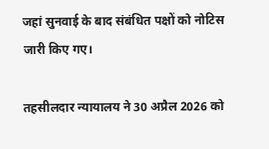जहां सुनवाई के बाद संबंधित पक्षों को नोटिस जारी किए गए।

तहसीलदार न्यायालय ने 30 अप्रैल 2026 को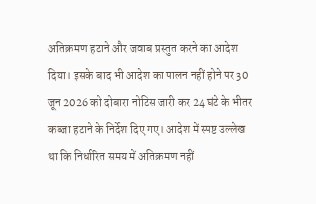अतिक्रमण हटाने और जवाब प्रस्तुत करने का आदेश दिया। इसके बाद भी आदेश का पालन नहीं होने पर 30 जून 2026 को दोबारा नोटिस जारी कर 24 घंटे के भीतर कब्जा हटाने के निर्देश दिए गए। आदेश में स्पष्ट उल्लेख था कि निर्धारित समय में अतिक्रमण नहीं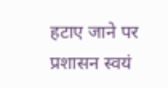हटाए जाने पर प्रशासन स्वयं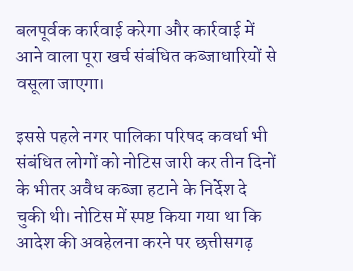बलपूर्वक कार्रवाई करेगा और कार्रवाई में आने वाला पूरा खर्च संबंधित कब्जाधारियों से वसूला जाएगा।

इससे पहले नगर पालिका परिषद कवर्धा भी संबंधित लोगों को नोटिस जारी कर तीन दिनों के भीतर अवैध कब्जा हटाने के निर्देश दे चुकी थी। नोटिस में स्पष्ट किया गया था कि आदेश की अवहेलना करने पर छत्तीसगढ़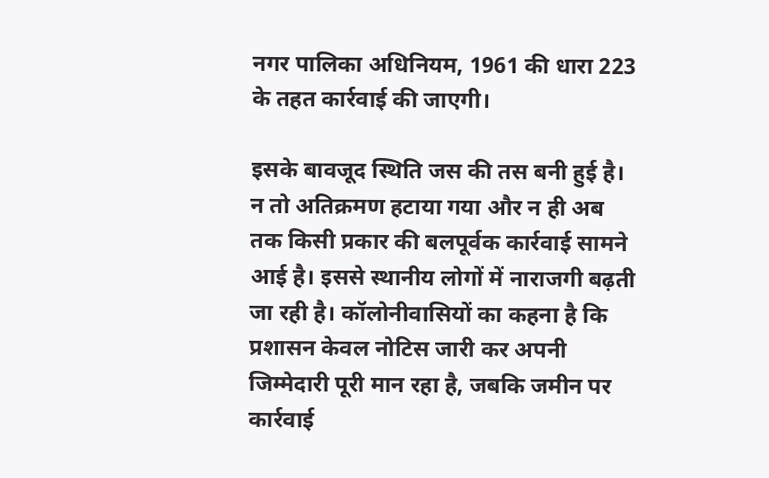नगर पालिका अधिनियम, 1961 की धारा 223 के तहत कार्रवाई की जाएगी।

इसके बावजूद स्थिति जस की तस बनी हुई है। न तो अतिक्रमण हटाया गया और न ही अब तक किसी प्रकार की बलपूर्वक कार्रवाई सामने आई है। इससे स्थानीय लोगों में नाराजगी बढ़ती जा रही है। कॉलोनीवासियों का कहना है कि प्रशासन केवल नोटिस जारी कर अपनी जिम्मेदारी पूरी मान रहा है, जबकि जमीन पर कार्रवाई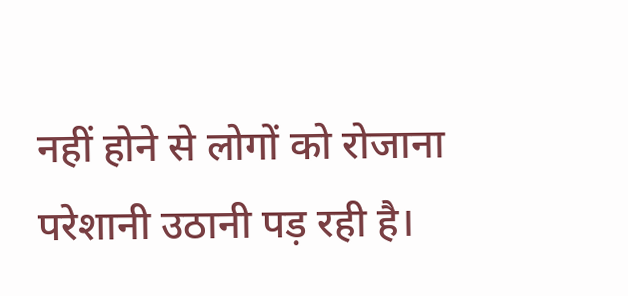नहीं होने से लोगों को रोजाना परेशानी उठानी पड़ रही है।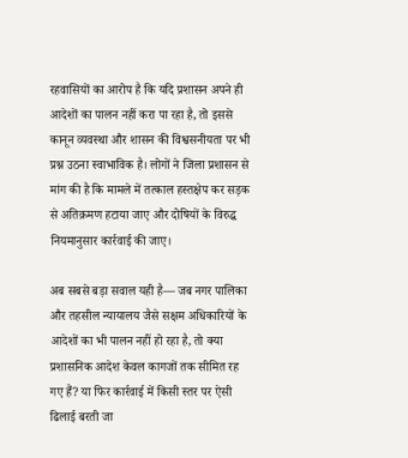रहवासियों का आरोप है कि यदि प्रशासन अपने ही आदेशों का पालन नहीं करा पा रहा है, तो इससे कानून व्यवस्था और शासन की विश्वसनीयता पर भी प्रश्न उठना स्वाभाविक है। लोगों ने जिला प्रशासन से मांग की है कि मामले में तत्काल हस्तक्षेप कर सड़क से अतिक्रमण हटाया जाए और दोषियों के विरुद्ध नियमानुसार कार्रवाई की जाए।

अब सबसे बड़ा सवाल यही है— जब नगर पालिका और तहसील न्यायालय जैसे सक्षम अधिकारियों के आदेशों का भी पालन नहीं हो रहा है, तो क्या प्रशासनिक आदेश केवल कागजों तक सीमित रह गए हैं? या फिर कार्रवाई में किसी स्तर पर ऐसी ढिलाई बरती जा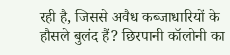रही है, जिससे अवैध कब्जाधारियों के हौसले बुलंद हैं? छिरपानी कॉलोनी का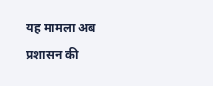यह मामला अब प्रशासन की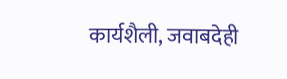कार्यशैली, जवाबदेही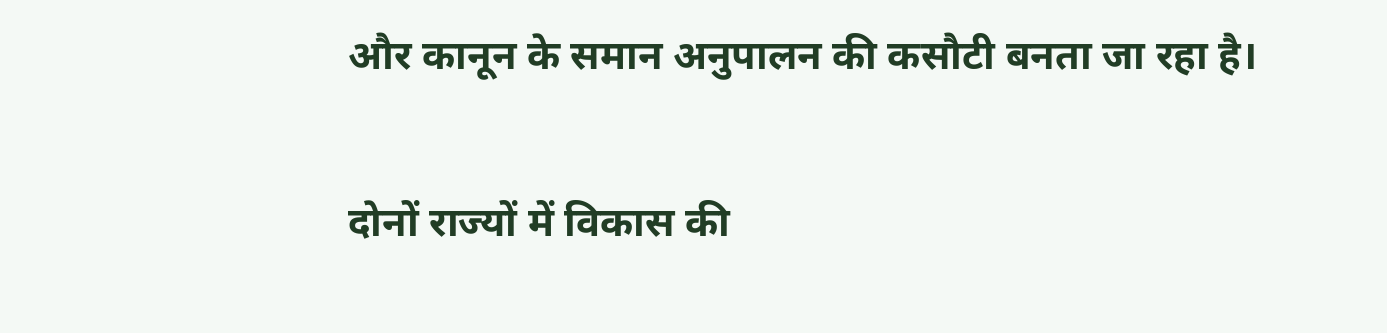और कानून के समान अनुपालन की कसौटी बनता जा रहा है।

दोनों राज्यों में विकास की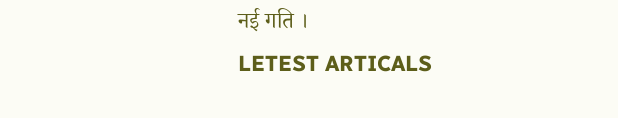नई गति ।
LETEST ARTICALS